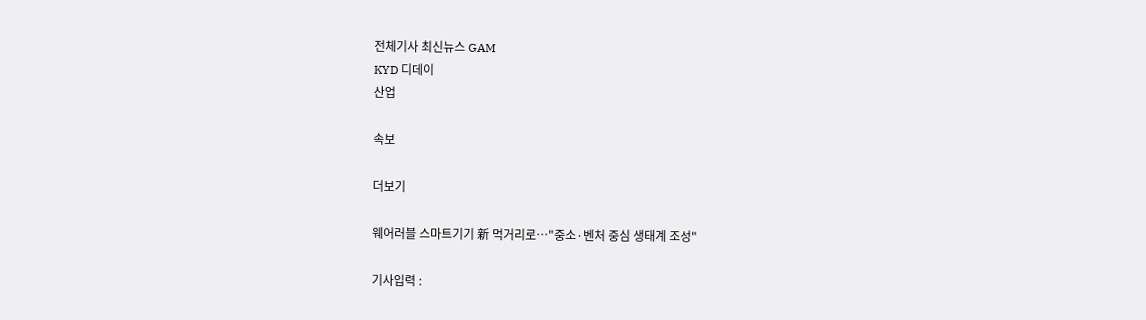전체기사 최신뉴스 GAM
KYD 디데이
산업

속보

더보기

웨어러블 스마트기기 新 먹거리로…"중소·벤처 중심 생태계 조성"

기사입력 :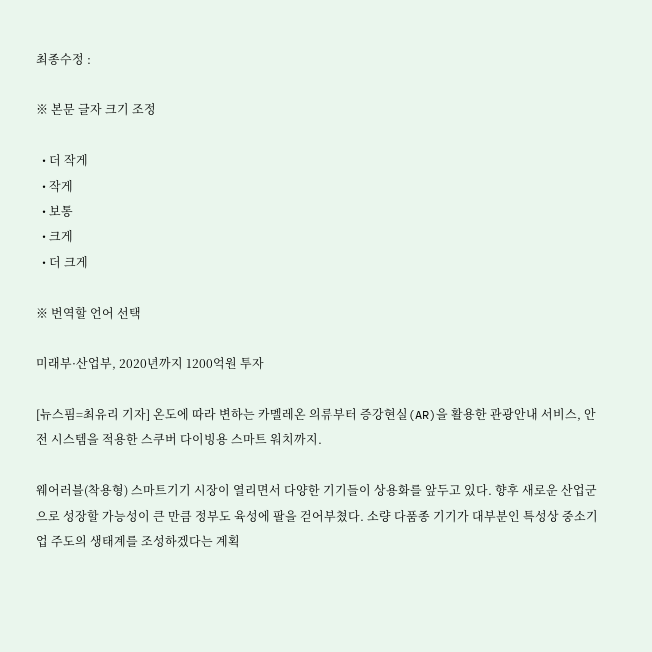최종수정 :

※ 본문 글자 크기 조정

  • 더 작게
  • 작게
  • 보통
  • 크게
  • 더 크게

※ 번역할 언어 선택

미래부·산업부, 2020년까지 1200억원 투자

[뉴스핌=최유리 기자] 온도에 따라 변하는 카멜레온 의류부터 증강현실(AR)을 활용한 관광안내 서비스, 안전 시스템을 적용한 스쿠버 다이빙용 스마트 워치까지.

웨어러블(착용형) 스마트기기 시장이 열리면서 다양한 기기들이 상용화를 앞두고 있다. 향후 새로운 산업군으로 성장할 가능성이 큰 만큼 정부도 육성에 팔을 걷어부쳤다. 소량 다품종 기기가 대부분인 특성상 중소기업 주도의 생태계를 조성하겠다는 계획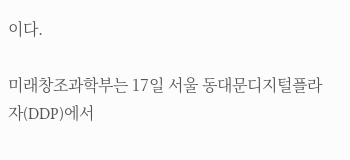이다.

미래창조과학부는 17일 서울 동대문디지털플라자(DDP)에서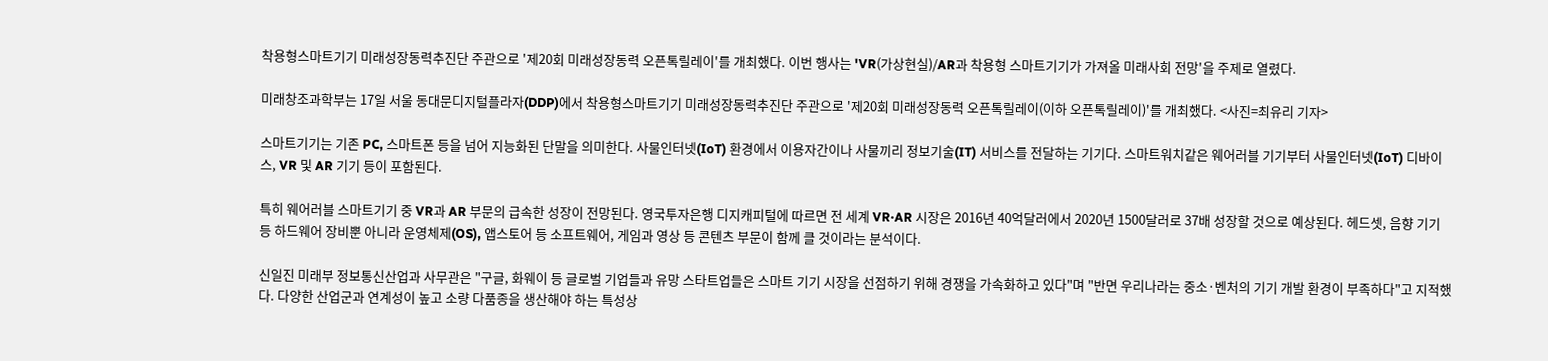착용형스마트기기 미래성장동력추진단 주관으로 '제20회 미래성장동력 오픈톡릴레이'를 개최했다. 이번 행사는 'VR(가상현실)/AR과 착용형 스마트기기가 가져올 미래사회 전망'을 주제로 열렸다.

미래창조과학부는 17일 서울 동대문디지털플라자(DDP)에서 착용형스마트기기 미래성장동력추진단 주관으로 '제20회 미래성장동력 오픈톡릴레이(이하 오픈톡릴레이)'를 개최했다. <사진=최유리 기자>

스마트기기는 기존 PC, 스마트폰 등을 넘어 지능화된 단말을 의미한다. 사물인터넷(IoT) 환경에서 이용자간이나 사물끼리 정보기술(IT) 서비스를 전달하는 기기다. 스마트워치같은 웨어러블 기기부터 사물인터넷(IoT) 디바이스, VR 및 AR 기기 등이 포함된다.

특히 웨어러블 스마트기기 중 VR과 AR 부문의 급속한 성장이 전망된다. 영국투자은행 디지캐피털에 따르면 전 세계 VR·AR 시장은 2016년 40억달러에서 2020년 1500달러로 37배 성장할 것으로 예상된다. 헤드셋, 음향 기기 등 하드웨어 장비뿐 아니라 운영체제(OS), 앱스토어 등 소프트웨어, 게임과 영상 등 콘텐츠 부문이 함께 클 것이라는 분석이다.

신일진 미래부 정보통신산업과 사무관은 "구글, 화웨이 등 글로벌 기업들과 유망 스타트업들은 스마트 기기 시장을 선점하기 위해 경쟁을 가속화하고 있다"며 "반면 우리나라는 중소·벤처의 기기 개발 환경이 부족하다"고 지적했다. 다양한 산업군과 연계성이 높고 소량 다품종을 생산해야 하는 특성상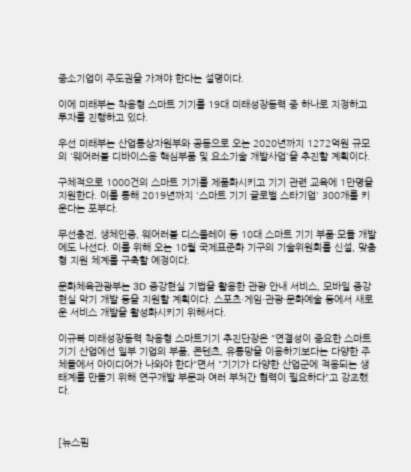중소기업이 주도권을 가져야 한다는 설명이다.

이에 미래부는 착용형 스마트 기기를 19대 미래성장동력 중 하나로 지정하고 투자를 진행하고 있다.

우선 미래부는 산업통상자원부와 공동으로 오는 2020년까지 1272억원 규모의 '웨어러블 디바이스용 핵심부품 및 요소기술 개발사업'을 추진할 계획이다.

구체적으로 1000건의 스마트 기기를 제품화시키고 기기 관련 교육에 1만명을 지원한다. 이를 통해 2019년까지 '스마트 기기 글로벌 스타기업' 300개를 키운다는 포부다.

무선충전, 생체인증, 웨어러블 디스플레이 등 10대 스마트 기기 부품·모듈 개발에도 나선다. 이를 위해 오는 10월 국제표준화 기구의 기술위원회를 신설, 맞춤형 지원 체계를 구축할 예정이다.

문화체육관광부는 3D 증강현실 기법을 활용한 관광 안내 서비스, 모바일 증강 현실 악기 개발 등을 지원할 계획이다. 스포츠·게임·관광·문화예술 등에서 새로운 서비스 개발을 활성화시키기 위해서다.

이규복 미래성장동력 착용형 스마트기기 추진단장은 "연결성이 중요한 스마트기기 산업에선 일부 기업의 부품, 콘텐츠, 유통망을 이용하기보다는 다양한 주체들에서 아이디어가 나와야 한다"면서 "기기가 다양한 산업군에 적용되는 생태계를 만들기 위해 연구개발 부문과 여러 부처간 협력이 필요하다"고 강조했다.



[뉴스핌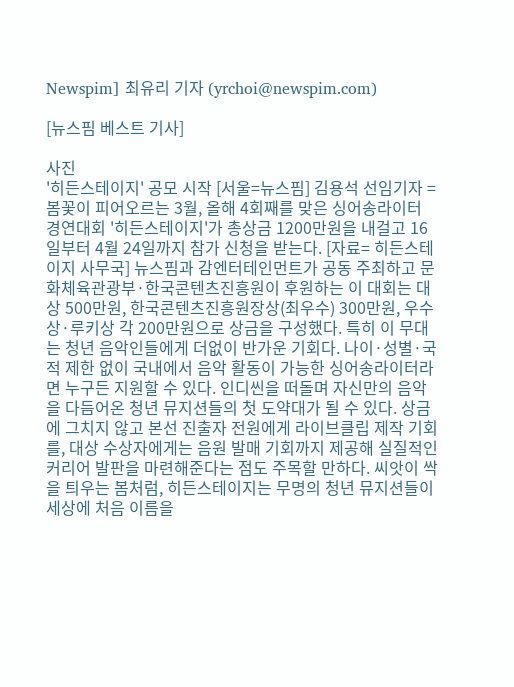Newspim] 최유리 기자 (yrchoi@newspim.com)

[뉴스핌 베스트 기사]

사진
'히든스테이지' 공모 시작 [서울=뉴스핌] 김용석 선임기자 = 봄꽃이 피어오르는 3월, 올해 4회째를 맞은 싱어송라이터 경연대회 '히든스테이지'가 총상금 1200만원을 내걸고 16일부터 4월 24일까지 참가 신청을 받는다. [자료= 히든스테이지 사무국] 뉴스핌과 감엔터테인먼트가 공동 주최하고 문화체육관광부·한국콘텐츠진흥원이 후원하는 이 대회는 대상 500만원, 한국콘텐츠진흥원장상(최우수) 300만원, 우수상·루키상 각 200만원으로 상금을 구성했다. 특히 이 무대는 청년 음악인들에게 더없이 반가운 기회다. 나이·성별·국적 제한 없이 국내에서 음악 활동이 가능한 싱어송라이터라면 누구든 지원할 수 있다. 인디씬을 떠돌며 자신만의 음악을 다듬어온 청년 뮤지션들의 첫 도약대가 될 수 있다. 상금에 그치지 않고 본선 진출자 전원에게 라이브클립 제작 기회를, 대상 수상자에게는 음원 발매 기회까지 제공해 실질적인 커리어 발판을 마련해준다는 점도 주목할 만하다. 씨앗이 싹을 틔우는 봄처럼, 히든스테이지는 무명의 청년 뮤지션들이 세상에 처음 이름을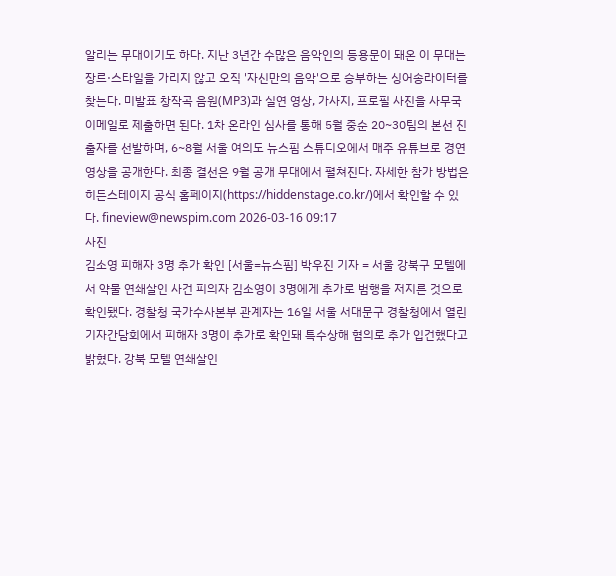알리는 무대이기도 하다. 지난 3년간 수많은 음악인의 등용문이 돼온 이 무대는 장르·스타일을 가리지 않고 오직 '자신만의 음악'으로 승부하는 싱어송라이터를 찾는다. 미발표 창작곡 음원(MP3)과 실연 영상, 가사지, 프로필 사진을 사무국 이메일로 제출하면 된다. 1차 온라인 심사를 통해 5월 중순 20~30팀의 본선 진출자를 선발하며, 6~8월 서울 여의도 뉴스핌 스튜디오에서 매주 유튜브로 경연 영상을 공개한다. 최종 결선은 9월 공개 무대에서 펼쳐진다. 자세한 참가 방법은 히든스테이지 공식 홈페이지(https://hiddenstage.co.kr/)에서 확인할 수 있다. fineview@newspim.com 2026-03-16 09:17
사진
김소영 피해자 3명 추가 확인 [서울=뉴스핌] 박우진 기자 = 서울 강북구 모텔에서 약물 연쇄살인 사건 피의자 김소영이 3명에게 추가로 범행을 저지른 것으로 확인됐다. 경찰청 국가수사본부 관계자는 16일 서울 서대문구 경찰청에서 열린 기자간담회에서 피해자 3명이 추가로 확인돼 특수상해 혐의로 추가 입건했다고 밝혔다. 강북 모텔 연쇄살인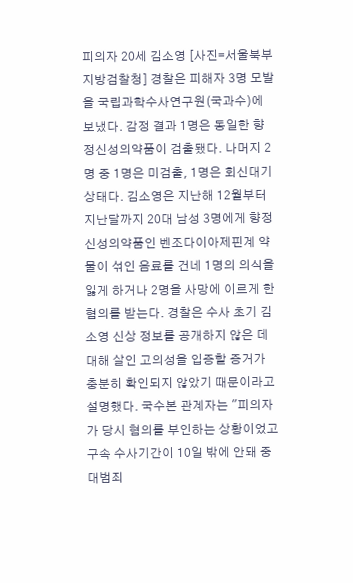피의자 20세 김소영 [사진=서울북부지방검찰청] 경찰은 피해자 3명 모발을 국립과학수사연구원(국과수)에 보냈다. 감정 결과 1명은 동일한 향정신성의약품이 검출됐다. 나머지 2명 중 1명은 미검출, 1명은 회신대기 상태다. 김소영은 지난해 12월부터 지난달까지 20대 남성 3명에게 향정신성의약품인 벤조다이아제핀계 약물이 섞인 음료를 건네 1명의 의식을 잃게 하거나 2명을 사망에 이르게 한 혐의를 받는다. 경찰은 수사 초기 김소영 신상 정보를 공개하지 않은 데 대해 살인 고의성을 입증할 증거가 충분히 확인되지 않았기 때문이라고 설명했다. 국수본 관계자는 "피의자가 당시 혐의를 부인하는 상황이었고 구속 수사기간이 10일 밖에 안돼 중대범죄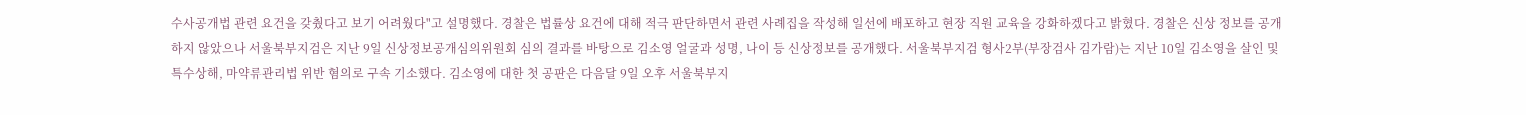수사공개법 관련 요건을 갖췄다고 보기 어려웠다"고 설명했다. 경찰은 법률상 요건에 대해 적극 판단하면서 관련 사례집을 작성해 일선에 배포하고 현장 직원 교육을 강화하겠다고 밝혔다. 경찰은 신상 정보를 공개하지 않았으나 서울북부지검은 지난 9일 신상정보공개심의위원회 심의 결과를 바탕으로 김소영 얼굴과 성명, 나이 등 신상정보를 공개했다. 서울북부지검 형사2부(부장검사 김가람)는 지난 10일 김소영을 살인 및 특수상해, 마약류관리법 위반 혐의로 구속 기소했다. 김소영에 대한 첫 공판은 다음달 9일 오후 서울북부지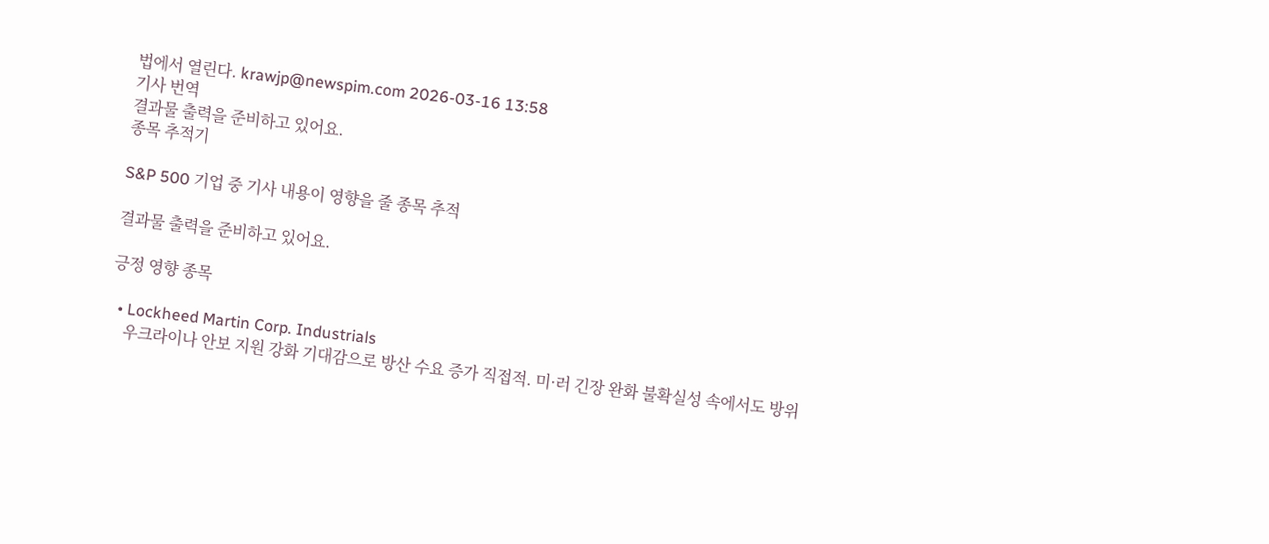법에서 열린다. krawjp@newspim.com 2026-03-16 13:58
기사 번역
결과물 출력을 준비하고 있어요.
종목 추적기

S&P 500 기업 중 기사 내용이 영향을 줄 종목 추적

결과물 출력을 준비하고 있어요.

긍정 영향 종목

  • Lockheed Martin Corp. Industrials
    우크라이나 안보 지원 강화 기대감으로 방산 수요 증가 직접적. 미·러 긴장 완화 불확실성 속에서도 방위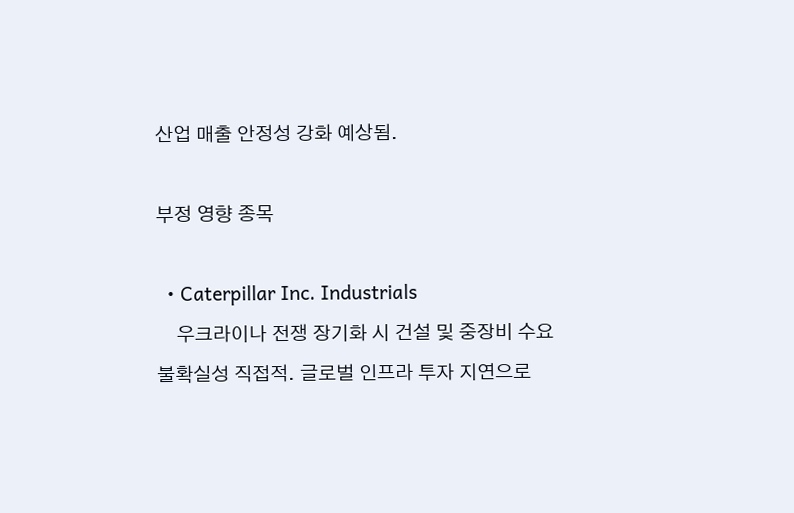산업 매출 안정성 강화 예상됨.

부정 영향 종목

  • Caterpillar Inc. Industrials
    우크라이나 전쟁 장기화 시 건설 및 중장비 수요 불확실성 직접적. 글로벌 인프라 투자 지연으로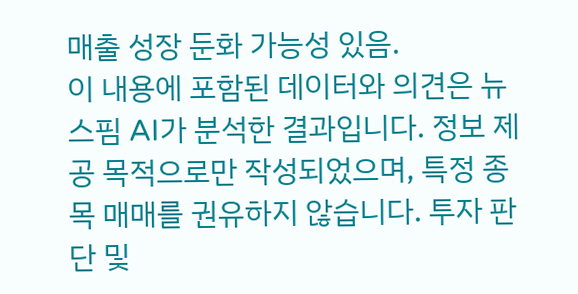매출 성장 둔화 가능성 있음.
이 내용에 포함된 데이터와 의견은 뉴스핌 AI가 분석한 결과입니다. 정보 제공 목적으로만 작성되었으며, 특정 종목 매매를 권유하지 않습니다. 투자 판단 및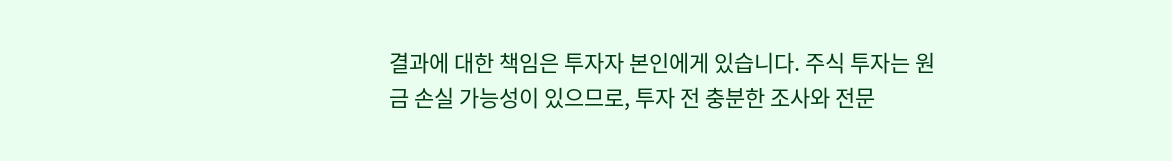결과에 대한 책임은 투자자 본인에게 있습니다. 주식 투자는 원금 손실 가능성이 있으므로, 투자 전 충분한 조사와 전문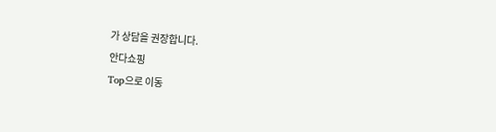가 상담을 권장합니다.
안다쇼핑
Top으로 이동